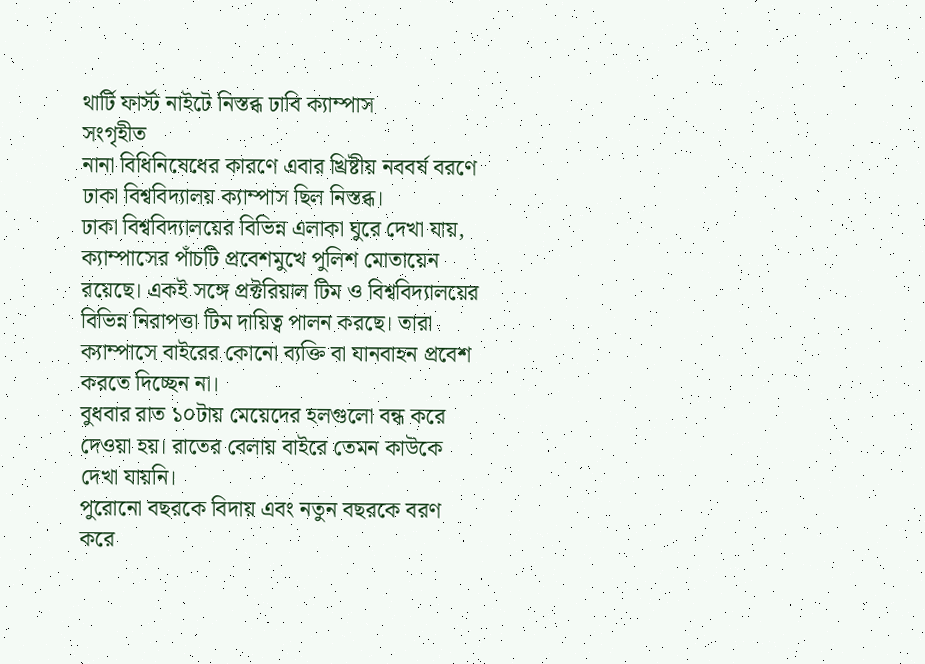থার্টি ফার্স্ট নাইটে নিস্তব্ধ ঢাবি ক্যাম্পাস
সংগৃহীত
নানা বিধিনিষেধের কারণে এবার খ্রিষ্টীয় নববর্ষ বরণে ঢাকা বিশ্ববিদ্যালয় ক্যাম্পাস ছিল নিস্তব্ধ।
ঢাকা বিশ্ববিদ্যালয়ের বিভিন্ন এলাকা ঘুরে দেখা যায়, ক্যাম্পাসের পাঁচটি প্রবেশমুখে পুলিশ মোতায়েন রয়েছে। একই সঙ্গে প্রক্টরিয়াল টিম ও বিশ্ববিদ্যালয়ের বিভিন্ন নিরাপত্তা টিম দায়িত্ব পালন করছে। তারা ক্যাম্পাসে বাইরের কোনো ব্যক্তি বা যানবাহন প্রবেশ করতে দিচ্ছেন না।
বুধবার রাত ১০টায় মেয়েদের হলগুলো বন্ধ করে দেওয়া হয়। রাতের বেলায় বাইরে তেমন কাউকে দেখা যায়নি।
পুরোনো বছরকে বিদায় এবং নতুন বছরকে বরণ করে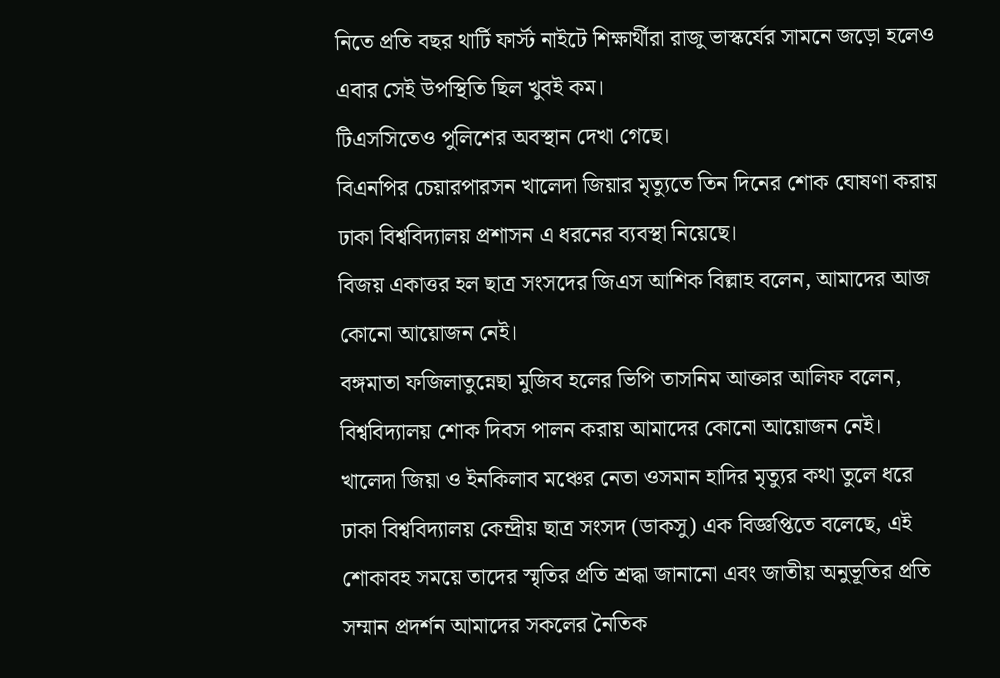নিতে প্রতি বছর থার্টি ফার্স্ট নাইটে শিক্ষার্থীরা রাজু ভাস্কর্যের সামনে জড়ো হলেও এবার সেই উপস্থিতি ছিল খুবই কম।
টিএসসিতেও পুলিশের অবস্থান দেখা গেছে।
বিএনপির চেয়ারপারসন খালেদা জিয়ার মৃত্যুতে তিন দিনের শোক ঘোষণা করায় ঢাকা বিশ্ববিদ্যালয় প্রশাসন এ ধরনের ব্যবস্থা নিয়েছে।
বিজয় একাত্তর হল ছাত্র সংসদের জিএস আশিক বিল্লাহ বলেন, আমাদের আজ কোনো আয়োজন নেই।
বঙ্গমাতা ফজিলাতুন্নেছা মুজিব হলের ভিপি তাসনিম আক্তার আলিফ বলেন, বিশ্ববিদ্যালয় শোক দিবস পালন করায় আমাদের কোনো আয়োজন নেই।
খালেদা জিয়া ও ইনকিলাব মঞ্চের নেতা ওসমান হাদির মৃত্যুর কথা তুলে ধরে ঢাকা বিশ্ববিদ্যালয় কেন্দ্রীয় ছাত্র সংসদ (ডাকসু) এক বিজ্ঞপ্তিতে বলেছে, এই শোকাবহ সময়ে তাদের স্মৃতির প্রতি শ্রদ্ধা জানানো এবং জাতীয় অনুভূতির প্রতি সম্মান প্রদর্শন আমাদের সকলের নৈতিক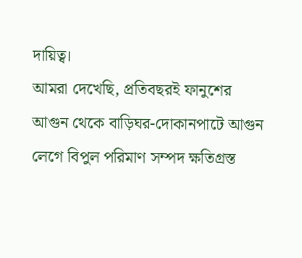দায়িত্ব।
আমরা দেখেছি, প্রতিবছরই ফানুশের আগুন থেকে বাড়িঘর-দোকানপাটে আগুন লেগে বিপুল পরিমাণ সম্পদ ক্ষতিগ্রস্ত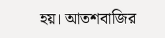হয়। আতশবাজির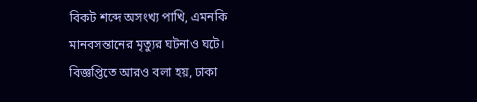বিকট শব্দে অসংখ্য পাখি, এমনকি মানবসন্তানের মৃত্যুর ঘটনাও ঘটে।
বিজ্ঞপ্তিতে আরও বলা হয়, ঢাকা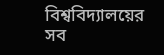বিশ্ববিদ্যালয়ের সব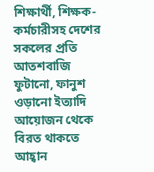শিক্ষার্থী, শিক্ষক-কর্মচারীসহ দেশের সকলের প্রতি আতশবাজি ফুটানো, ফানুশ ওড়ানো ইত্যাদি আয়োজন থেকে বিরত থাকতে আহ্বান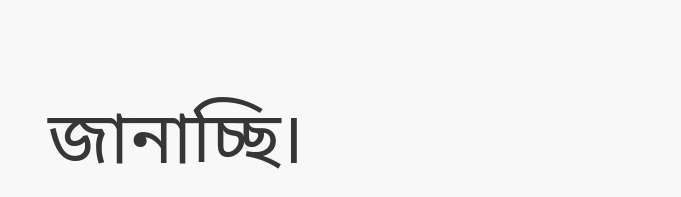জানাচ্ছি।